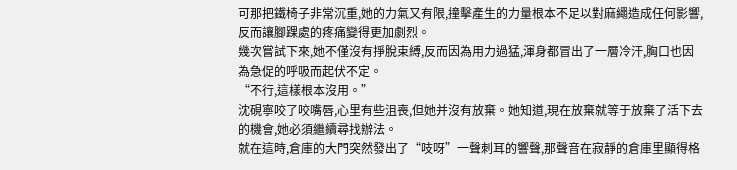可那把鐵椅子非常沉重,她的力氣又有限,撞擊產生的力量根本不足以對麻繩造成任何影響,反而讓腳踝處的疼痛變得更加劇烈。
幾次嘗試下來,她不僅沒有掙脫束縛,反而因為用力過猛,渾身都冒出了一層冷汗,胸口也因為急促的呼吸而起伏不定。
“不行,這樣根本沒用。”
沈硯寧咬了咬嘴唇,心里有些沮喪,但她并沒有放棄。她知道,現在放棄就等于放棄了活下去的機會,她必須繼續尋找辦法。
就在這時,倉庫的大門突然發出了“吱呀”一聲刺耳的響聲,那聲音在寂靜的倉庫里顯得格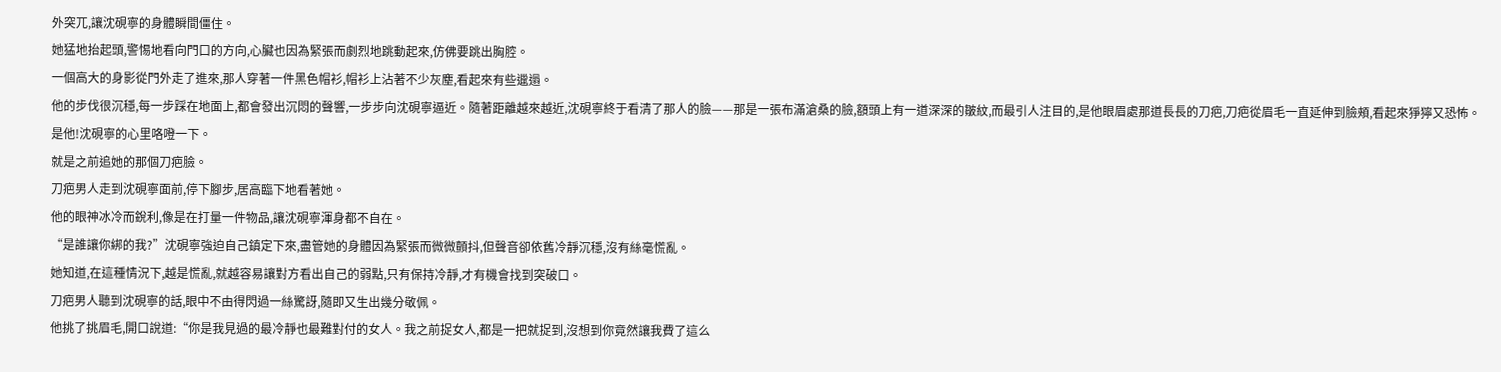外突兀,讓沈硯寧的身體瞬間僵住。
她猛地抬起頭,警惕地看向門口的方向,心臟也因為緊張而劇烈地跳動起來,仿佛要跳出胸腔。
一個高大的身影從門外走了進來,那人穿著一件黑色帽衫,帽衫上沾著不少灰塵,看起來有些邋遢。
他的步伐很沉穩,每一步踩在地面上,都會發出沉悶的聲響,一步步向沈硯寧逼近。隨著距離越來越近,沈硯寧終于看清了那人的臉——那是一張布滿滄桑的臉,額頭上有一道深深的皺紋,而最引人注目的,是他眼眉處那道長長的刀疤,刀疤從眉毛一直延伸到臉頰,看起來猙獰又恐怖。
是他!沈硯寧的心里咯噔一下。
就是之前追她的那個刀疤臉。
刀疤男人走到沈硯寧面前,停下腳步,居高臨下地看著她。
他的眼神冰冷而銳利,像是在打量一件物品,讓沈硯寧渾身都不自在。
“是誰讓你綁的我?”沈硯寧強迫自己鎮定下來,盡管她的身體因為緊張而微微顫抖,但聲音卻依舊冷靜沉穩,沒有絲毫慌亂。
她知道,在這種情況下,越是慌亂,就越容易讓對方看出自己的弱點,只有保持冷靜,才有機會找到突破口。
刀疤男人聽到沈硯寧的話,眼中不由得閃過一絲驚訝,隨即又生出幾分敬佩。
他挑了挑眉毛,開口說道:“你是我見過的最冷靜也最難對付的女人。我之前捉女人,都是一把就捉到,沒想到你竟然讓我費了這么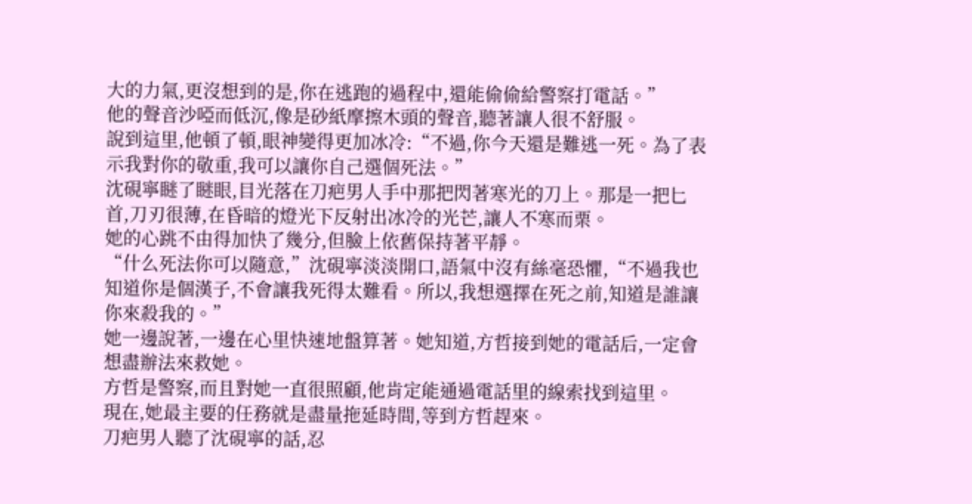大的力氣,更沒想到的是,你在逃跑的過程中,還能偷偷給警察打電話。”
他的聲音沙啞而低沉,像是砂紙摩擦木頭的聲音,聽著讓人很不舒服。
說到這里,他頓了頓,眼神變得更加冰冷:“不過,你今天還是難逃一死。為了表示我對你的敬重,我可以讓你自己選個死法。”
沈硯寧瞇了瞇眼,目光落在刀疤男人手中那把閃著寒光的刀上。那是一把匕首,刀刃很薄,在昏暗的燈光下反射出冰冷的光芒,讓人不寒而栗。
她的心跳不由得加快了幾分,但臉上依舊保持著平靜。
“什么死法你可以隨意,”沈硯寧淡淡開口,語氣中沒有絲毫恐懼,“不過我也知道你是個漢子,不會讓我死得太難看。所以,我想選擇在死之前,知道是誰讓你來殺我的。”
她一邊說著,一邊在心里快速地盤算著。她知道,方哲接到她的電話后,一定會想盡辦法來救她。
方哲是警察,而且對她一直很照顧,他肯定能通過電話里的線索找到這里。
現在,她最主要的任務就是盡量拖延時間,等到方哲趕來。
刀疤男人聽了沈硯寧的話,忍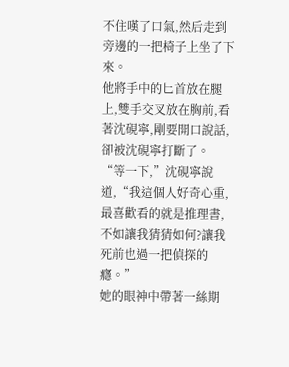不住嘆了口氣,然后走到旁邊的一把椅子上坐了下來。
他將手中的匕首放在腿上,雙手交叉放在胸前,看著沈硯寧,剛要開口說話,卻被沈硯寧打斷了。
“等一下,”沈硯寧說道,“我這個人好奇心重,最喜歡看的就是推理書,不如讓我猜猜如何?讓我死前也過一把偵探的癮。”
她的眼神中帶著一絲期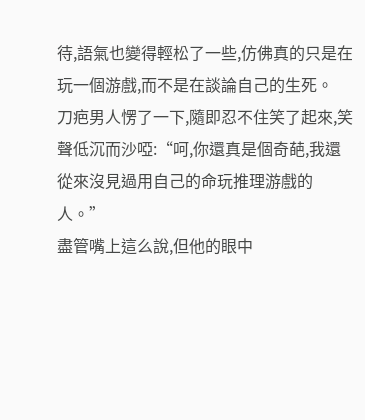待,語氣也變得輕松了一些,仿佛真的只是在玩一個游戲,而不是在談論自己的生死。
刀疤男人愣了一下,隨即忍不住笑了起來,笑聲低沉而沙啞:“呵,你還真是個奇葩,我還從來沒見過用自己的命玩推理游戲的人。”
盡管嘴上這么說,但他的眼中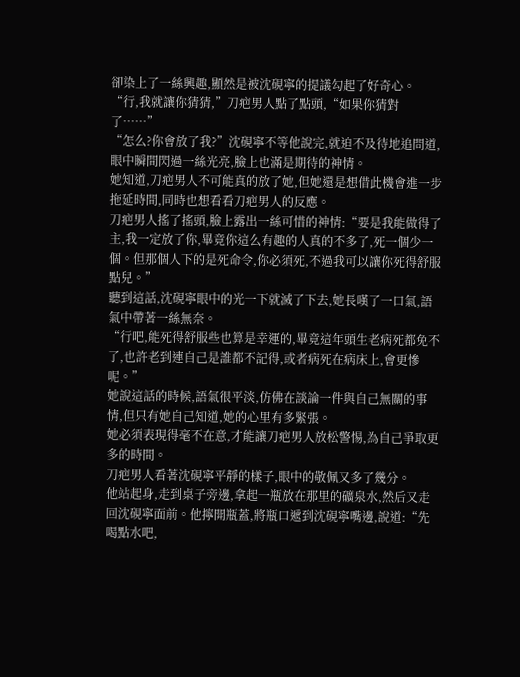卻染上了一絲興趣,顯然是被沈硯寧的提議勾起了好奇心。
“行,我就讓你猜猜,”刀疤男人點了點頭,“如果你猜對了……”
“怎么?你會放了我?”沈硯寧不等他說完,就迫不及待地追問道,眼中瞬間閃過一絲光亮,臉上也滿是期待的神情。
她知道,刀疤男人不可能真的放了她,但她還是想借此機會進一步拖延時間,同時也想看看刀疤男人的反應。
刀疤男人搖了搖頭,臉上露出一絲可惜的神情:“要是我能做得了主,我一定放了你,畢竟你這么有趣的人真的不多了,死一個少一個。但那個人下的是死命令,你必須死,不過我可以讓你死得舒服點兒。”
聽到這話,沈硯寧眼中的光一下就滅了下去,她長嘆了一口氣,語氣中帶著一絲無奈。
“行吧,能死得舒服些也算是幸運的,畢竟這年頭生老病死都免不了,也許老到連自己是誰都不記得,或者病死在病床上,會更慘呢。”
她說這話的時候,語氣很平淡,仿佛在談論一件與自己無關的事情,但只有她自己知道,她的心里有多緊張。
她必須表現得毫不在意,才能讓刀疤男人放松警惕,為自己爭取更多的時間。
刀疤男人看著沈硯寧平靜的樣子,眼中的敬佩又多了幾分。
他站起身,走到桌子旁邊,拿起一瓶放在那里的礦泉水,然后又走回沈硯寧面前。他擰開瓶蓋,將瓶口遞到沈硯寧嘴邊,說道:“先喝點水吧,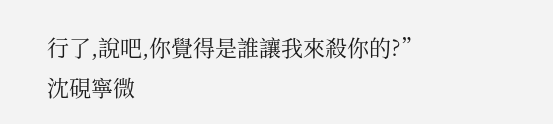行了,說吧,你覺得是誰讓我來殺你的?”
沈硯寧微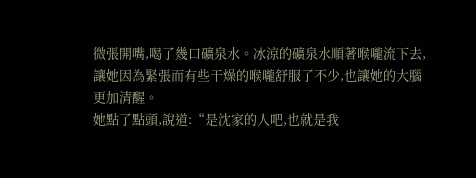微張開嘴,喝了幾口礦泉水。冰涼的礦泉水順著喉嚨流下去,讓她因為緊張而有些干燥的喉嚨舒服了不少,也讓她的大腦更加清醒。
她點了點頭,說道:“是沈家的人吧,也就是我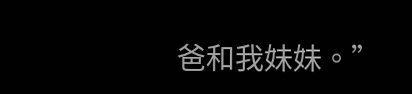爸和我妹妹。”